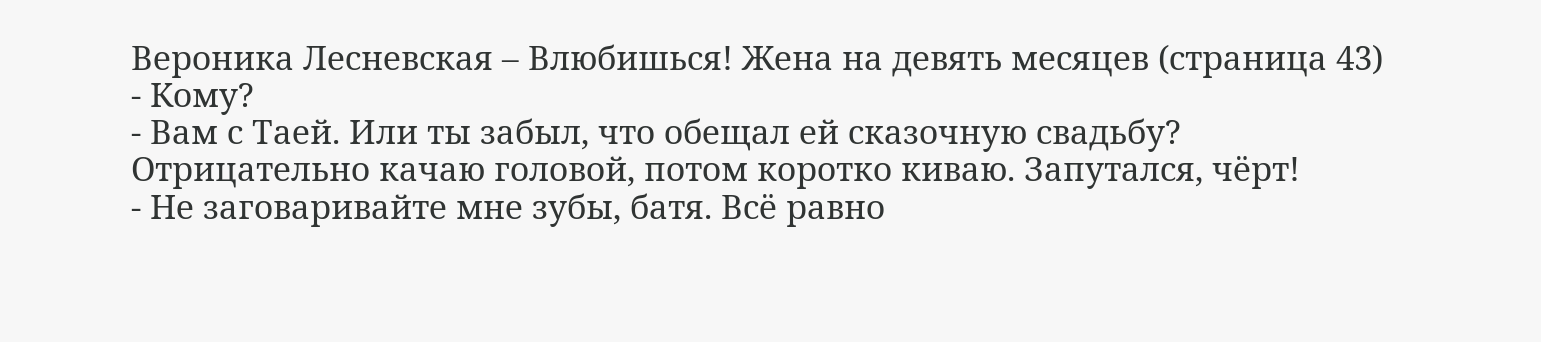Вероника Лесневская – Влюбишься! Жена на девять месяцев (страница 43)
- Кому?
- Вам с Таей. Или ты забыл, что обещал ей сказочную свадьбу?
Отрицательно качаю головой, потом коротко киваю. Запутался, чёрт!
- Не заговаривайте мне зубы, батя. Всё равно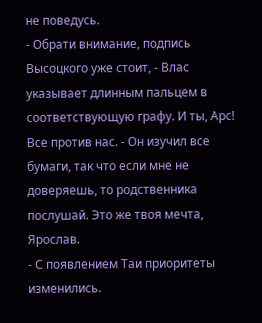не поведусь.
- Обрати внимание, подпись Высоцкого уже стоит, - Влас указывает длинным пальцем в соответствующую графу. И ты, Арс! Все против нас. - Он изучил все бумаги, так что если мне не доверяешь, то родственника послушай. Это же твоя мечта, Ярослав.
- С появлением Таи приоритеты изменились.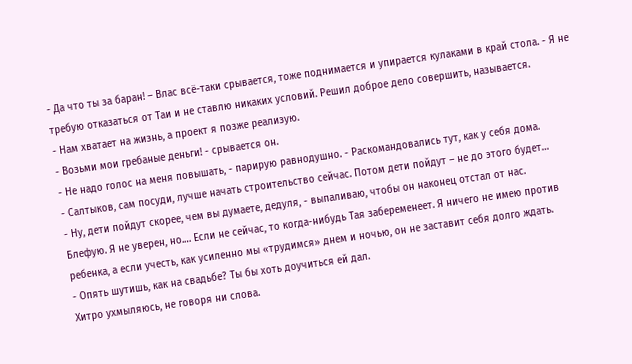- Да что ты за баран! – Влас всё-таки срывается, тоже поднимается и упирается кулаками в край стола. - Я не требую отказаться от Таи и не ставлю никаких условий. Решил доброе дело совершить, называется.
- Нам хватает на жизнь, а проект я позже реализую.
- Возьми мои гребаные деньги! - срывается он.
- Не надо голос на меня повышать, - парирую равнодушно. - Раскомандовались тут, как у себя дома.
- Салтыков, сам посуди, лучше начать строительство сейчас. Потом дети пойдут – не до этого будет…
- Ну, дети пойдут скорее, чем вы думаете, дедуля, - выпаливаю, чтобы он наконец отстал от нас.
Блефую. Я не уверен, но.… Если не сейчас, то когда-нибудь Тая забеременеет. Я ничего не имею против ребенка, а если учесть, как усиленно мы «трудимся» днем и ночью, он не заставит себя долго ждать.
- Опять шутишь, как на свадьбе? Ты бы хоть доучиться ей дал.
Хитро ухмыляюсь, не говоря ни слова.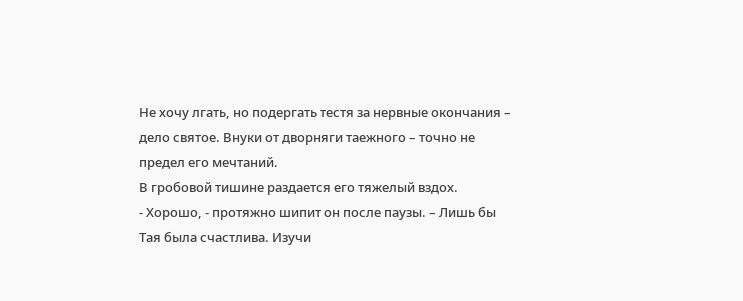Не хочу лгать, но подергать тестя за нервные окончания – дело святое. Внуки от дворняги таежного – точно не предел его мечтаний.
В гробовой тишине раздается его тяжелый вздох.
- Хорошо, - протяжно шипит он после паузы. – Лишь бы Тая была счастлива. Изучи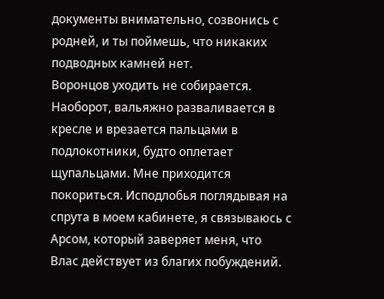документы внимательно, созвонись с родней, и ты поймешь, что никаких подводных камней нет.
Воронцов уходить не собирается. Наоборот, вальяжно разваливается в кресле и врезается пальцами в подлокотники, будто оплетает щупальцами. Мне приходится покориться. Исподлобья поглядывая на спрута в моем кабинете, я связываюсь с Арсом, который заверяет меня, что Влас действует из благих побуждений.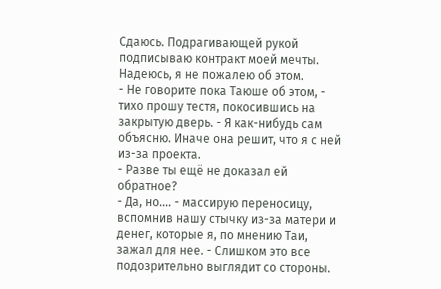Сдаюсь. Подрагивающей рукой подписываю контракт моей мечты. Надеюсь, я не пожалею об этом.
- Не говорите пока Таюше об этом, - тихо прошу тестя, покосившись на закрытую дверь. - Я как-нибудь сам объясню. Иначе она решит, что я с ней из-за проекта.
- Разве ты ещё не доказал ей обратное?
- Да, но.… - массирую переносицу, вспомнив нашу стычку из-за матери и денег, которые я, по мнению Таи, зажал для нее. - Слишком это все подозрительно выглядит со стороны.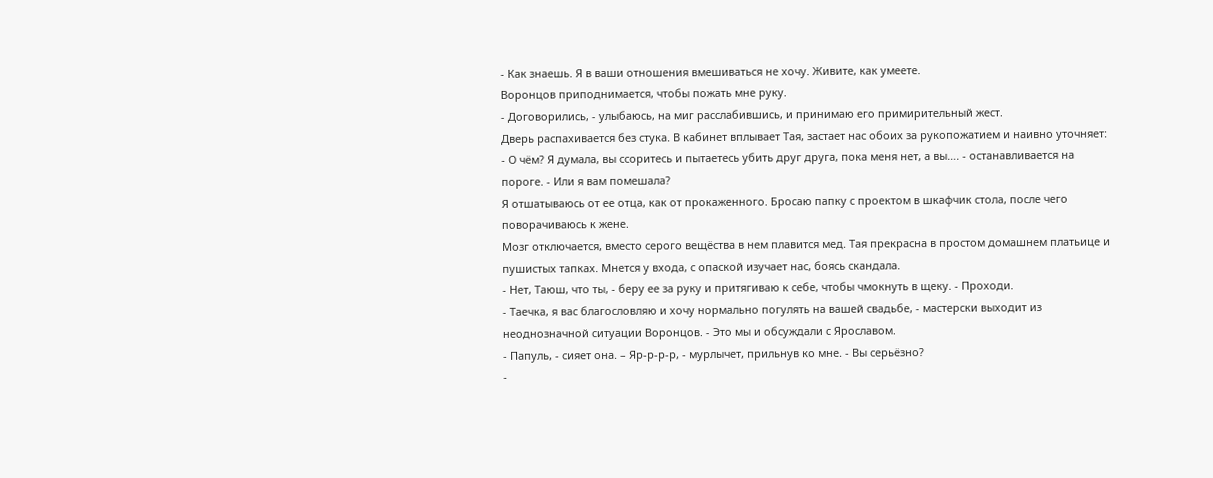- Как знаешь. Я в ваши отношения вмешиваться не хочу. Живите, как умеете.
Воронцов приподнимается, чтобы пожать мне руку.
- Договорились, - улыбаюсь, на миг расслабившись, и принимаю его примирительный жест.
Дверь распахивается без стука. В кабинет вплывает Тая, застает нас обоих за рукопожатием и наивно уточняет:
- О чём? Я думала, вы ссоритесь и пытаетесь убить друг друга, пока меня нет, а вы…. - останавливается на пороге. - Или я вам помешала?
Я отшатываюсь от ее отца, как от прокаженного. Бросаю папку с проектом в шкафчик стола, после чего поворачиваюсь к жене.
Мозг отключается, вместо серого вещёства в нем плавится мед. Тая прекрасна в простом домашнем платьице и пушистых тапках. Мнется у входа, с опаской изучает нас, боясь скандала.
- Нет, Таюш, что ты, - беру ее за руку и притягиваю к себе, чтобы чмокнуть в щеку. - Проходи.
- Таечка, я вас благословляю и хочу нормально погулять на вашей свадьбе, - мастерски выходит из неоднозначной ситуации Воронцов. - Это мы и обсуждали с Ярославом.
- Папуль, - сияет она. – Яр-р-р-р, - мурлычет, прильнув ко мне. - Вы серьёзно?
-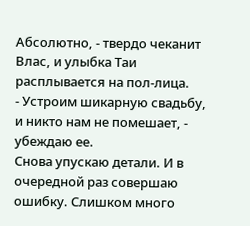Абсолютно, - твердо чеканит Влас, и улыбка Таи расплывается на пол-лица.
- Устроим шикарную свадьбу, и никто нам не помешает, - убеждаю ее.
Снова упускаю детали. И в очередной раз совершаю ошибку. Слишком много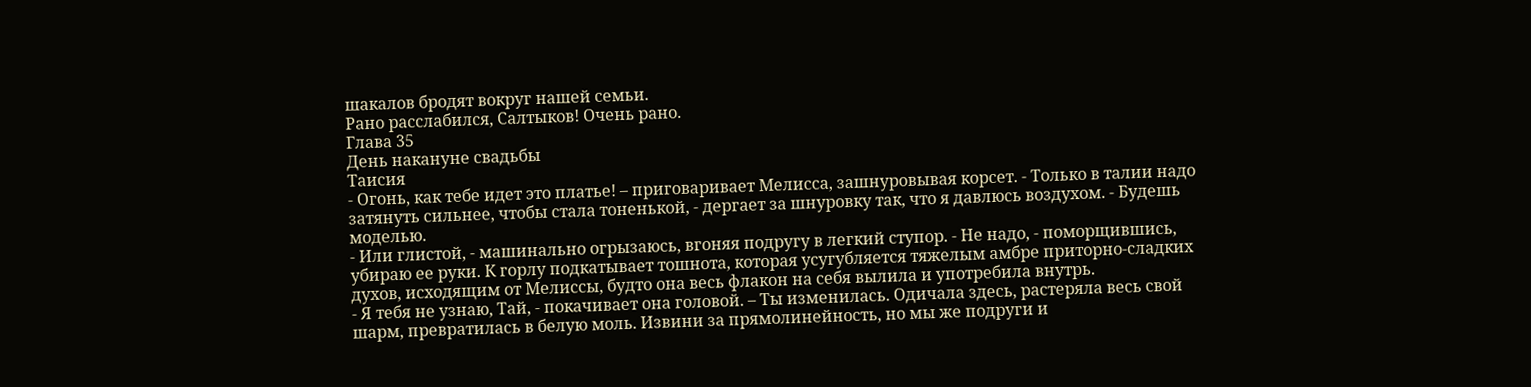шакалов бродят вокруг нашей семьи.
Рано расслабился, Салтыков! Очень рано.
Глава 35
День накануне свадьбы
Таисия
- Огонь, как тебе идет это платье! – приговаривает Мелисса, зашнуровывая корсет. - Только в талии надо затянуть сильнее, чтобы стала тоненькой, - дергает за шнуровку так, что я давлюсь воздухом. - Будешь моделью.
- Или глистой, - машинально огрызаюсь, вгоняя подругу в легкий ступор. - Не надо, - поморщившись, убираю ее руки. К горлу подкатывает тошнота, которая усугубляется тяжелым амбре приторно-сладких духов, исходящим от Мелиссы, будто она весь флакон на себя вылила и употребила внутрь.
- Я тебя не узнаю, Тай, - покачивает она головой. – Ты изменилась. Одичала здесь, растеряла весь свой шарм, превратилась в белую моль. Извини за прямолинейность, но мы же подруги и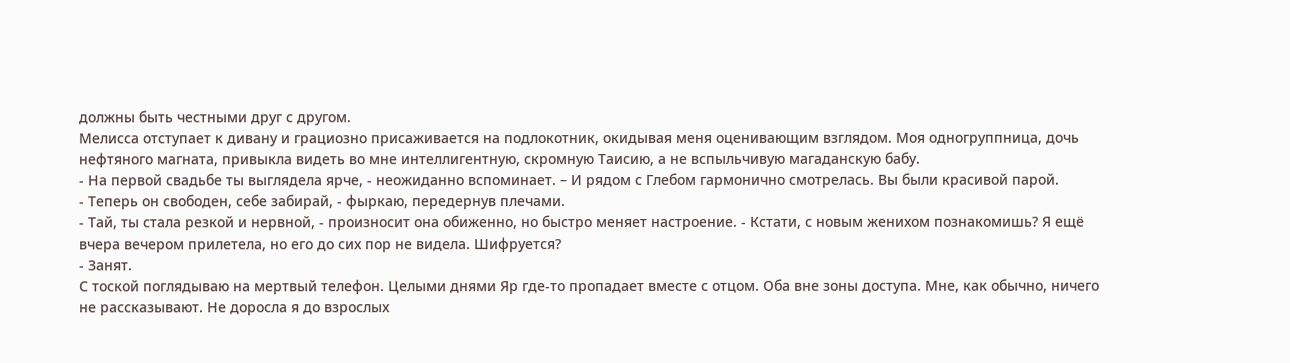должны быть честными друг с другом.
Мелисса отступает к дивану и грациозно присаживается на подлокотник, окидывая меня оценивающим взглядом. Моя одногруппница, дочь нефтяного магната, привыкла видеть во мне интеллигентную, скромную Таисию, а не вспыльчивую магаданскую бабу.
- На первой свадьбе ты выглядела ярче, - неожиданно вспоминает. – И рядом с Глебом гармонично смотрелась. Вы были красивой парой.
- Теперь он свободен, себе забирай, - фыркаю, передернув плечами.
- Тай, ты стала резкой и нервной, - произносит она обиженно, но быстро меняет настроение. - Кстати, с новым женихом познакомишь? Я ещё вчера вечером прилетела, но его до сих пор не видела. Шифруется?
- Занят.
С тоской поглядываю на мертвый телефон. Целыми днями Яр где-то пропадает вместе с отцом. Оба вне зоны доступа. Мне, как обычно, ничего не рассказывают. Не доросла я до взрослых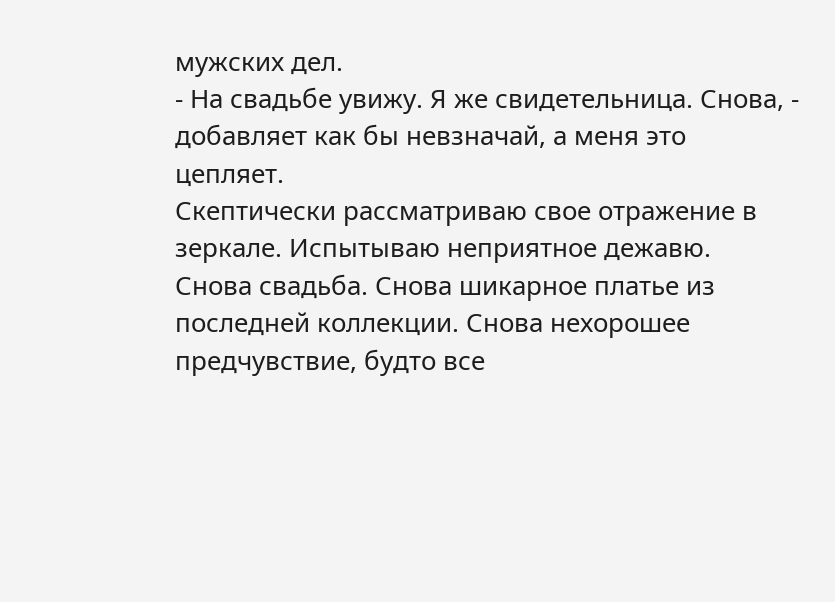мужских дел.
- На свадьбе увижу. Я же свидетельница. Снова, - добавляет как бы невзначай, а меня это цепляет.
Скептически рассматриваю свое отражение в зеркале. Испытываю неприятное дежавю.
Снова свадьба. Снова шикарное платье из последней коллекции. Снова нехорошее предчувствие, будто все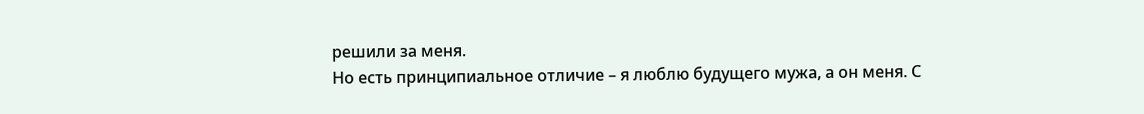решили за меня.
Но есть принципиальное отличие – я люблю будущего мужа, а он меня. С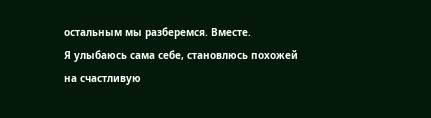остальным мы разберемся. Вместе.
Я улыбаюсь сама себе, становлюсь похожей на счастливую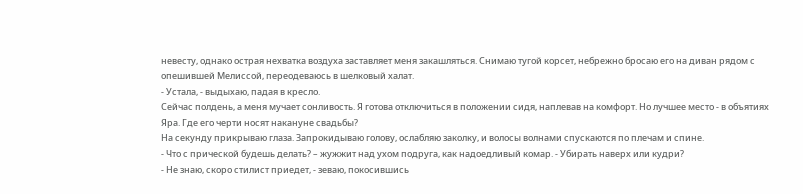невесту, однако острая нехватка воздуха заставляет меня закашляться. Снимаю тугой корсет, небрежно бросаю его на диван рядом с опешившей Мелиссой, переодеваюсь в шелковый халат.
- Устала, - выдыхаю, падая в кресло.
Сейчас полдень, а меня мучает сонливость. Я готова отключиться в положении сидя, наплевав на комфорт. Но лучшее место - в объятиях Яра. Где его черти носят накануне свадьбы?
На секунду прикрываю глаза. Запрокидываю голову, ослабляю заколку, и волосы волнами спускаются по плечам и спине.
- Что с прической будешь делать? – жужжит над ухом подруга, как надоедливый комар. - Убирать наверх или кудри?
- Не знаю, скоро стилист приедет, - зеваю, покосившись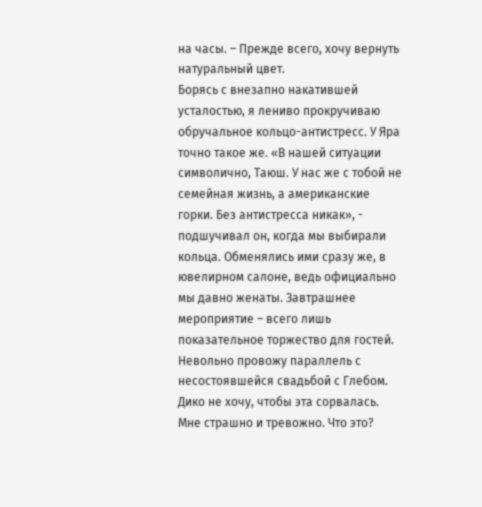на часы. – Прежде всего, хочу вернуть натуральный цвет.
Борясь с внезапно накатившей усталостью, я лениво прокручиваю обручальное кольцо-антистресс. У Яра точно такое же. «В нашей ситуации символично, Таюш. У нас же с тобой не семейная жизнь, а американские горки. Без антистресса никак», - подшучивал он, когда мы выбирали кольца. Обменялись ими сразу же, в ювелирном салоне, ведь официально мы давно женаты. Завтрашнее мероприятие – всего лишь показательное торжество для гостей.
Невольно провожу параллель с несостоявшейся свадьбой с Глебом. Дико не хочу, чтобы эта сорвалась. Мне страшно и тревожно. Что это?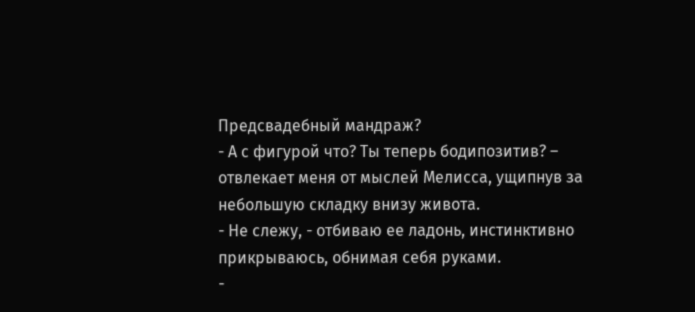Предсвадебный мандраж?
- А с фигурой что? Ты теперь бодипозитив? – отвлекает меня от мыслей Мелисса, ущипнув за небольшую складку внизу живота.
- Не слежу, - отбиваю ее ладонь, инстинктивно прикрываюсь, обнимая себя руками.
-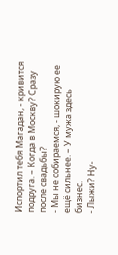Испортил тебя Магадан, - кривится подруга. – Когда в Москву? Сразу после свадьбы?
- Мы не собираемся, - шокирую ее ещё сильнее. – У мужа здесь бизнес.
- Лыжи? Ну-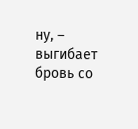ну, – выгибает бровь со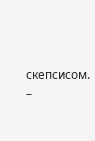скепсисом. –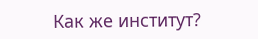Как же институт?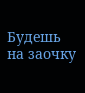Будешь на заочку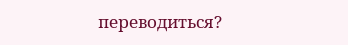переводиться?